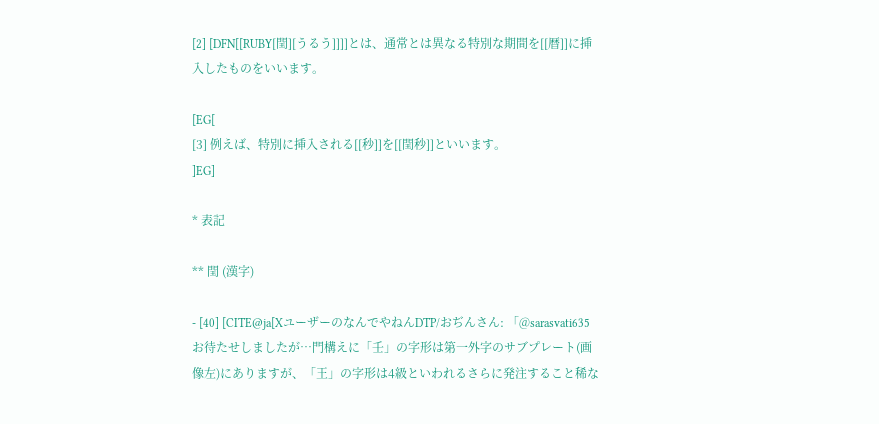[2] [DFN[[RUBY[閏][うるう]]]]とは、通常とは異なる特別な期間を[[暦]]に挿入したものをいいます。

[EG[
[3] 例えば、特別に挿入される[[秒]]を[[閏秒]]といいます。
]EG]

* 表記

** 閏 (漢字)

- [40] [CITE@ja[XユーザーのなんでやねんDTP/おぢんさん: 「@sarasvati635 お待たせしましたが…門構えに「壬」の字形は第一外字のサブプレート(画像左)にありますが、「王」の字形は4級といわれるさらに発注すること稀な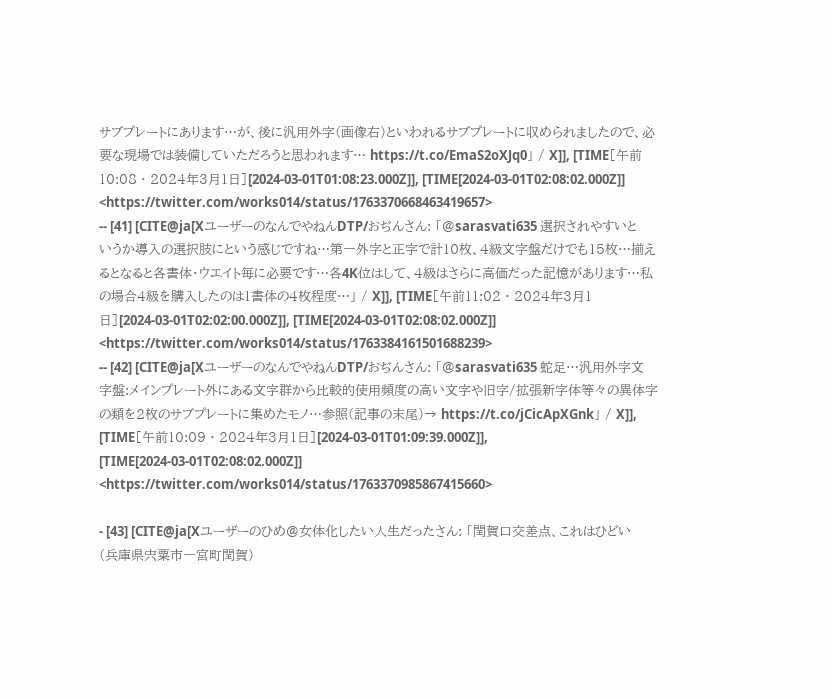サブプレートにあります…が、後に汎用外字(画像右)といわれるサブプレートに収められましたので、必要な現場では装備していただろうと思われます… https://t.co/EmaS2oXJq0」 / X]], [TIME[午前10:08 · 2024年3月1日][2024-03-01T01:08:23.000Z]], [TIME[2024-03-01T02:08:02.000Z]] <https://twitter.com/works014/status/1763370668463419657>
-- [41] [CITE@ja[XユーザーのなんでやねんDTP/おぢんさん: 「@sarasvati635 選択されやすいというか導入の選択肢にという感じですね…第一外字と正字で計10枚、4級文字盤だけでも15枚…揃えるとなると各書体・ウエイト毎に必要です…各4K位はして、4級はさらに高価だった記憶があります…私の場合4級を購入したのは1書体の4枚程度…」 / X]], [TIME[午前11:02 · 2024年3月1日][2024-03-01T02:02:00.000Z]], [TIME[2024-03-01T02:08:02.000Z]] <https://twitter.com/works014/status/1763384161501688239>
-- [42] [CITE@ja[XユーザーのなんでやねんDTP/おぢんさん: 「@sarasvati635 蛇足…汎用外字文字盤:メインプレート外にある文字群から比較的使用頻度の高い文字や旧字/拡張新字体等々の異体字の類を2枚のサブプレートに集めたモノ…参照(記事の末尾)→ https://t.co/jCicApXGnk」 / X]], [TIME[午前10:09 · 2024年3月1日][2024-03-01T01:09:39.000Z]], [TIME[2024-03-01T02:08:02.000Z]] <https://twitter.com/works014/status/1763370985867415660>

- [43] [CITE@ja[Xユーザーのひめ@女体化したい人生だったさん: 「閏賀口交差点、これはひどい(兵庫県宍粟市一宮町閏賀)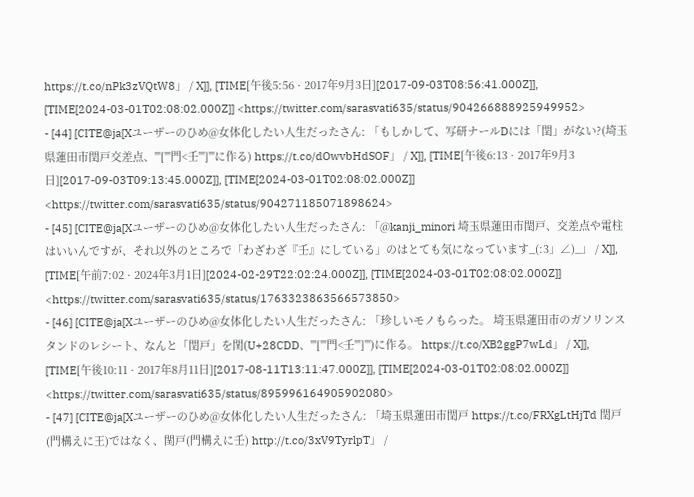https://t.co/nPk3zVQtW8」 / X]], [TIME[午後5:56 · 2017年9月3日][2017-09-03T08:56:41.000Z]], [TIME[2024-03-01T02:08:02.000Z]] <https://twitter.com/sarasvati635/status/904266888925949952>
- [44] [CITE@ja[Xユーザーのひめ@女体化したい人生だったさん: 「もしかして、写研ナールDには「閏」がない?(埼玉県蓮田市閏戸交差点、'''['''門<壬''']'''に作る) https://t.co/dOwvbHdSOF」 / X]], [TIME[午後6:13 · 2017年9月3日][2017-09-03T09:13:45.000Z]], [TIME[2024-03-01T02:08:02.000Z]] <https://twitter.com/sarasvati635/status/904271185071898624>
- [45] [CITE@ja[Xユーザーのひめ@女体化したい人生だったさん: 「@kanji_minori 埼玉県蓮田市閏戸、交差点や電柱はいいんですが、それ以外のところで「わざわざ『壬』にしている」のはとても気になっています_(:3」∠)_」 / X]], [TIME[午前7:02 · 2024年3月1日][2024-02-29T22:02:24.000Z]], [TIME[2024-03-01T02:08:02.000Z]] <https://twitter.com/sarasvati635/status/1763323863566573850>
- [46] [CITE@ja[Xユーザーのひめ@女体化したい人生だったさん: 「珍しいモノもらった。 埼玉県蓮田市のガソリンスタンドのレシート、なんと「閏戸」を𨳝(U+28CDD、'''['''門<壬''']''')に作る。 https://t.co/XB2ggP7wLd」 / X]], [TIME[午後10:11 · 2017年8月11日][2017-08-11T13:11:47.000Z]], [TIME[2024-03-01T02:08:02.000Z]] <https://twitter.com/sarasvati635/status/895996164905902080>
- [47] [CITE@ja[Xユーザーのひめ@女体化したい人生だったさん: 「埼玉県蓮田市閏戸 https://t.co/FRXgLtHjTd 閏戸(門構えに王)ではなく、𨳝戸(門構えに壬) http://t.co/3xV9TyrlpT」 /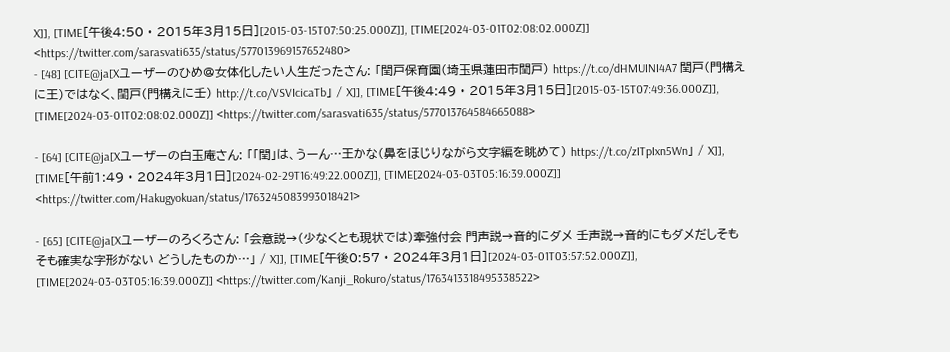X]], [TIME[午後4:50 · 2015年3月15日][2015-03-15T07:50:25.000Z]], [TIME[2024-03-01T02:08:02.000Z]] <https://twitter.com/sarasvati635/status/577013969157652480>
- [48] [CITE@ja[Xユーザーのひめ@女体化したい人生だったさん: 「閏戸保育園(埼玉県蓮田市閏戸) https://t.co/dHMUINI4A7 閏戸(門構えに王)ではなく、𨳝戸(門構えに壬) http://t.co/VSVIcicaTb」 / X]], [TIME[午後4:49 · 2015年3月15日][2015-03-15T07:49:36.000Z]], [TIME[2024-03-01T02:08:02.000Z]] <https://twitter.com/sarasvati635/status/577013764584665088>

- [64] [CITE@ja[Xユーザーの白玉庵さん: 「「閏」は、うーん…王かな(鼻をほじりながら文字編を眺めて) https://t.co/zITpIxn5Wn」 / X]], [TIME[午前1:49 · 2024年3月1日][2024-02-29T16:49:22.000Z]], [TIME[2024-03-03T05:16:39.000Z]] <https://twitter.com/Hakugyokuan/status/1763245083993018421>

- [65] [CITE@ja[Xユーザーのろくろさん: 「会意説→(少なくとも現状では)牽強付会 門声説→音的にダメ 壬声説→音的にもダメだしそもそも確実な字形がない どうしたものか…」 / X]], [TIME[午後0:57 · 2024年3月1日][2024-03-01T03:57:52.000Z]], [TIME[2024-03-03T05:16:39.000Z]] <https://twitter.com/Kanji_Rokuro/status/1763413318495338522>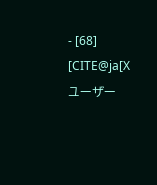- [68] [CITE@ja[Xユーザー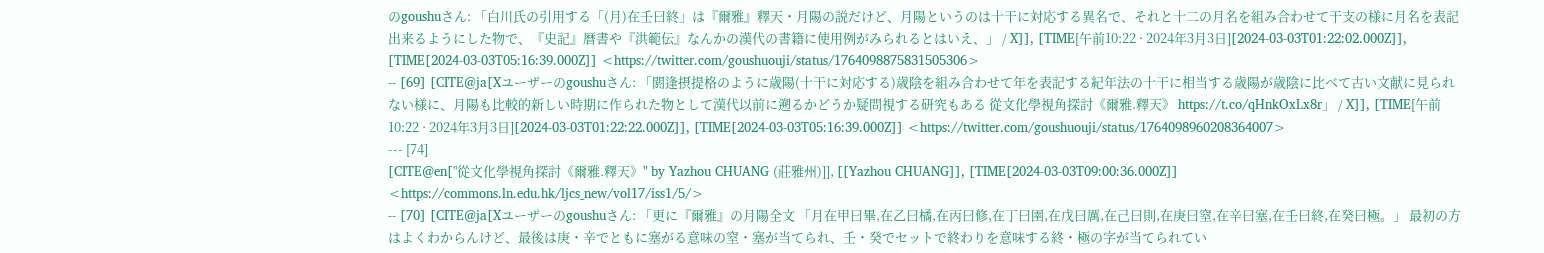のgoushuさん: 「白川氏の引用する「(月)在壬曰終」は『爾雅』釋天・月陽の説だけど、月陽というのは十干に対応する異名で、それと十二の月名を組み合わせて干支の様に月名を表記出来るようにした物で、『史記』暦書や『洪範伝』なんかの漢代の書籍に使用例がみられるとはいえ、」 / X]], [TIME[午前10:22 · 2024年3月3日][2024-03-03T01:22:02.000Z]], [TIME[2024-03-03T05:16:39.000Z]] <https://twitter.com/goushuouji/status/1764098875831505306>
-- [69] [CITE@ja[Xユーザーのgoushuさん: 「閼逢摂提格のように歳陽(十干に対応する)歳陰を組み合わせて年を表記する紀年法の十干に相当する歳陽が歳陰に比べて古い文献に見られない様に、月陽も比較的新しい時期に作られた物として漢代以前に遡るかどうか疑問視する研究もある 從文化學視角探討《爾雅.釋天》 https://t.co/qHnkOxLx8r」 / X]], [TIME[午前10:22 · 2024年3月3日][2024-03-03T01:22:22.000Z]], [TIME[2024-03-03T05:16:39.000Z]] <https://twitter.com/goushuouji/status/1764098960208364007>
--- [74]
[CITE@en["從文化學視角探討《爾雅.釋天》" by Yazhou CHUANG (莊雅州)]], [[Yazhou CHUANG]], [TIME[2024-03-03T09:00:36.000Z]] <https://commons.ln.edu.hk/ljcs_new/vol17/iss1/5/>
-- [70] [CITE@ja[Xユーザーのgoushuさん: 「更に『爾雅』の月陽全文 「月在甲曰畢,在乙曰橘,在丙曰修,在丁曰圉,在戊曰厲,在己曰則,在庚曰窒,在辛曰塞,在壬曰終,在癸曰極。」 最初の方はよくわからんけど、最後は庚・辛でともに塞がる意味の窒・塞が当てられ、壬・癸でセットで終わりを意味する終・極の字が当てられてい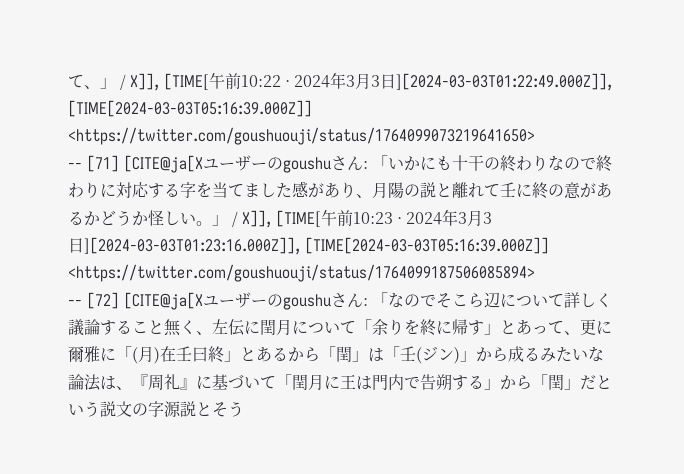て、」 / X]], [TIME[午前10:22 · 2024年3月3日][2024-03-03T01:22:49.000Z]], [TIME[2024-03-03T05:16:39.000Z]] <https://twitter.com/goushuouji/status/1764099073219641650>
-- [71] [CITE@ja[Xユーザーのgoushuさん: 「いかにも十干の終わりなので終わりに対応する字を当てました感があり、月陽の説と離れて壬に終の意があるかどうか怪しい。」 / X]], [TIME[午前10:23 · 2024年3月3日][2024-03-03T01:23:16.000Z]], [TIME[2024-03-03T05:16:39.000Z]] <https://twitter.com/goushuouji/status/1764099187506085894>
-- [72] [CITE@ja[Xユーザーのgoushuさん: 「なのでそこら辺について詳しく議論すること無く、左伝に閏月について「余りを終に帰す」とあって、更に爾雅に「(月)在壬曰終」とあるから「閏」は「壬(ジン)」から成るみたいな論法は、『周礼』に基づいて「閏月に王は門内で告朔する」から「閏」だという説文の字源説とそう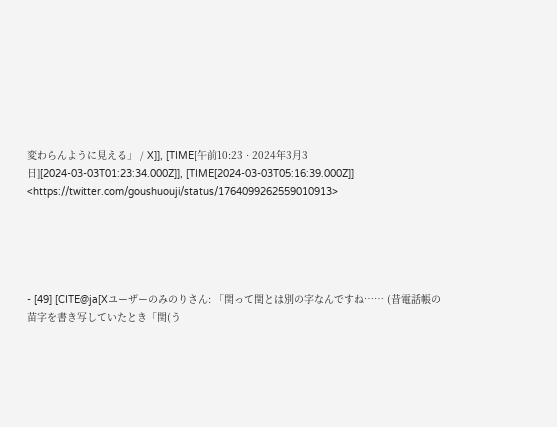変わらんように見える」 / X]], [TIME[午前10:23 · 2024年3月3日][2024-03-03T01:23:34.000Z]], [TIME[2024-03-03T05:16:39.000Z]] <https://twitter.com/goushuouji/status/1764099262559010913>





- [49] [CITE@ja[Xユーザーのみのりさん: 「𨳝って閏とは別の字なんですね…… (昔電話帳の苗字を書き写していたとき「𨳝(う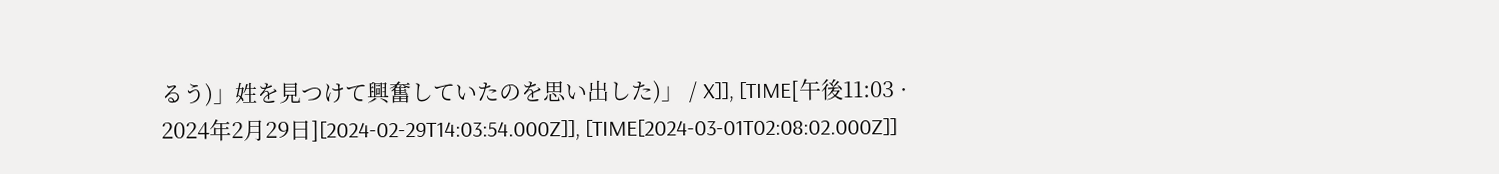るう)」姓を見つけて興奮していたのを思い出した)」 / X]], [TIME[午後11:03 · 2024年2月29日][2024-02-29T14:03:54.000Z]], [TIME[2024-03-01T02:08:02.000Z]]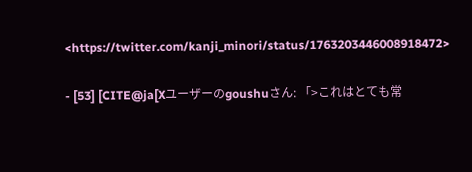<https://twitter.com/kanji_minori/status/1763203446008918472>

- [53] [CITE@ja[Xユーザーのgoushuさん: 「>これはとても常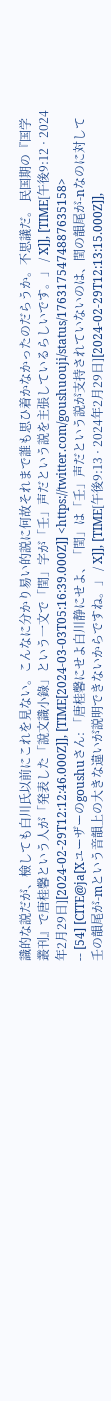識的な説だが、檢しても白川氏以前にこれを見ない。こんなに分かり易い的説に何故それまで誰も思ひ着かなかったのだらうか。不思議だ。 民国期の『国学叢刊』で唐桂馨という人が「発表した「說文識小錄」という一文で「閏」字が「壬」声だという説を主張しているらしいです。」 / X]], [TIME[午後9:12 · 2024年2月29日][2024-02-29T12:12:46.000Z]], [TIME[2024-03-03T05:16:39.000Z]] <https://twitter.com/goushuouji/status/1763175474887635158>
-- [54] [CITE@ja[Xユーザーのgoushuさん: 「唐桂馨にせよ白川静にせよ、「閏」は「壬」声だという説が支持されていないのは、閏の韻尾が-nなのに対して壬の韻尾が-mという音韻上の大きな違いが説明できないからですね。」 / X]], [TIME[午後9:13 · 2024年2月29日][2024-02-29T12:13:15.000Z]],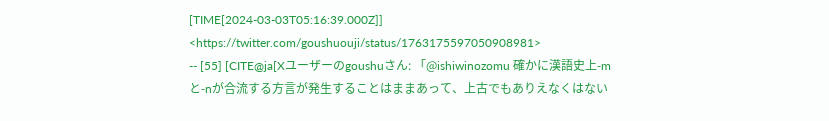[TIME[2024-03-03T05:16:39.000Z]] <https://twitter.com/goushuouji/status/1763175597050908981>
-- [55] [CITE@ja[Xユーザーのgoushuさん: 「@ishiwinozomu 確かに漢語史上-mと-nが合流する方言が発生することはままあって、上古でもありえなくはない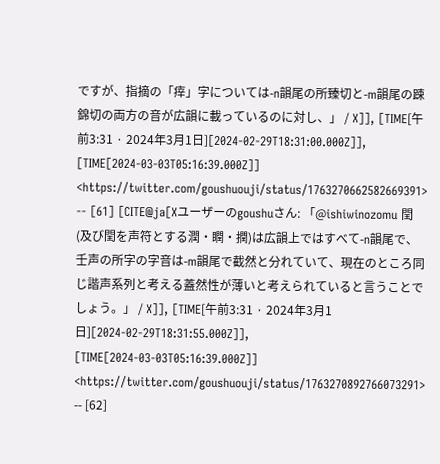ですが、指摘の「㾕」字については-n韻尾の所臻切と-m韻尾の踈錦切の両方の音が広韻に載っているのに対し、」 / X]], [TIME[午前3:31 · 2024年3月1日][2024-02-29T18:31:00.000Z]], [TIME[2024-03-03T05:16:39.000Z]] <https://twitter.com/goushuouji/status/1763270662582669391>
-- [61] [CITE@ja[Xユーザーのgoushuさん: 「@ishiwinozomu 閏(及び閏を声符とする潤・瞤・撋)は広韻上ではすべて-n韻尾で、壬声の所字の字音は-m韻尾で截然と分れていて、現在のところ同じ諧声系列と考える蓋然性が薄いと考えられていると言うことでしょう。」 / X]], [TIME[午前3:31 · 2024年3月1日][2024-02-29T18:31:55.000Z]], [TIME[2024-03-03T05:16:39.000Z]] <https://twitter.com/goushuouji/status/1763270892766073291>
-- [62]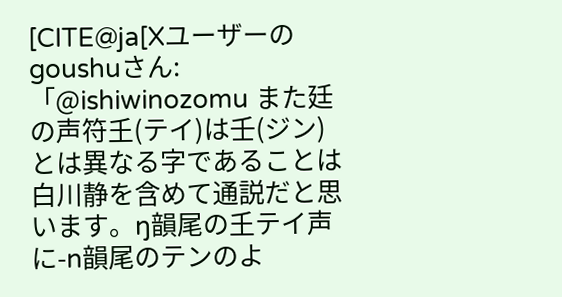[CITE@ja[Xユーザーのgoushuさん: 「@ishiwinozomu また廷の声符𡈼(テイ)は壬(ジン)とは異なる字であることは白川静を含めて通説だと思います。ŋ韻尾の𡈼テイ声に-n韻尾のテンのよ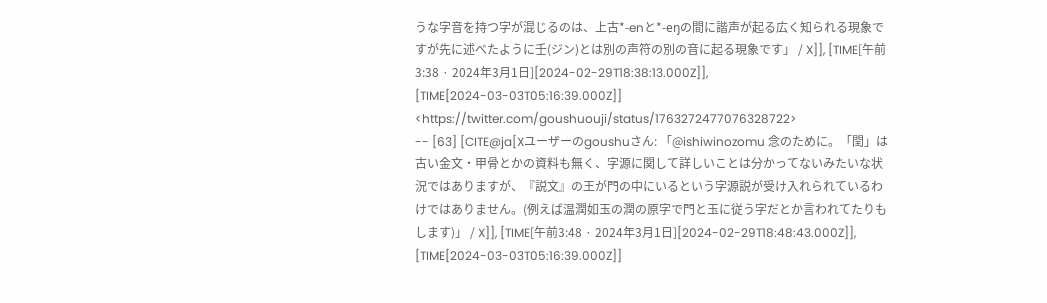うな字音を持つ字が混じるのは、上古*-enと*-eŋの間に諧声が起る広く知られる現象ですが先に述べたように壬(ジン)とは別の声符の別の音に起る現象です」 / X]], [TIME[午前3:38 · 2024年3月1日][2024-02-29T18:38:13.000Z]], [TIME[2024-03-03T05:16:39.000Z]] <https://twitter.com/goushuouji/status/1763272477076328722>
-- [63] [CITE@ja[Xユーザーのgoushuさん: 「@ishiwinozomu 念のために。「閏」は古い金文・甲骨とかの資料も無く、字源に関して詳しいことは分かってないみたいな状況ではありますが、『説文』の王が門の中にいるという字源説が受け入れられているわけではありません。(例えば温潤如玉の潤の原字で門と玉に従う字だとか言われてたりもします)」 / X]], [TIME[午前3:48 · 2024年3月1日][2024-02-29T18:48:43.000Z]], [TIME[2024-03-03T05:16:39.000Z]]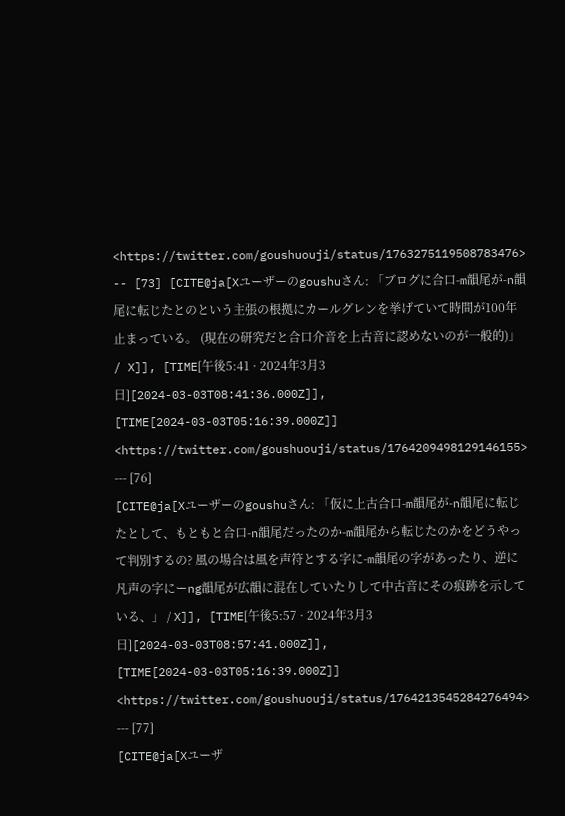<https://twitter.com/goushuouji/status/1763275119508783476>
-- [73] [CITE@ja[Xユーザーのgoushuさん: 「ブログに合口-m韻尾が-n韻尾に転じたとのという主張の根拠にカールグレンを挙げていて時間が100年止まっている。 (現在の研究だと合口介音を上古音に認めないのが一般的)」 / X]], [TIME[午後5:41 · 2024年3月3日][2024-03-03T08:41:36.000Z]], [TIME[2024-03-03T05:16:39.000Z]] <https://twitter.com/goushuouji/status/1764209498129146155>
--- [76]
[CITE@ja[Xユーザーのgoushuさん: 「仮に上古合口-m韻尾が-n韻尾に転じたとして、もともと合口-n韻尾だったのか-m韻尾から転じたのかをどうやって判別するの? 風の場合は風を声符とする字に-m韻尾の字があったり、逆に凡声の字にーng韻尾が広韻に混在していたりして中古音にその痕跡を示している、」 / X]], [TIME[午後5:57 · 2024年3月3日][2024-03-03T08:57:41.000Z]], [TIME[2024-03-03T05:16:39.000Z]] <https://twitter.com/goushuouji/status/1764213545284276494>
--- [77]
[CITE@ja[Xユーザ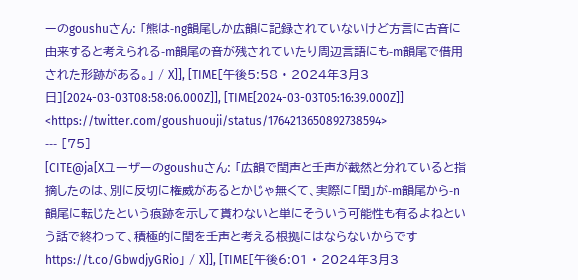ーのgoushuさん: 「熊は-ng韻尾しか広韻に記録されていないけど方言に古音に由来すると考えられる-m韻尾の音が残されていたり周辺言語にも-m韻尾で借用された形跡がある。」 / X]], [TIME[午後5:58 · 2024年3月3日][2024-03-03T08:58:06.000Z]], [TIME[2024-03-03T05:16:39.000Z]] <https://twitter.com/goushuouji/status/1764213650892738594>
--- [75]
[CITE@ja[Xユーザーのgoushuさん: 「広韻で閏声と壬声が截然と分れていると指摘したのは、別に反切に権威があるとかじゃ無くて、実際に「閏」が-m韻尾から-n韻尾に転じたという痕跡を示して貰わないと単にそういう可能性も有るよねという話で終わって、積極的に閏を壬声と考える根拠にはならないからです https://t.co/GbwdjyGRio」 / X]], [TIME[午後6:01 · 2024年3月3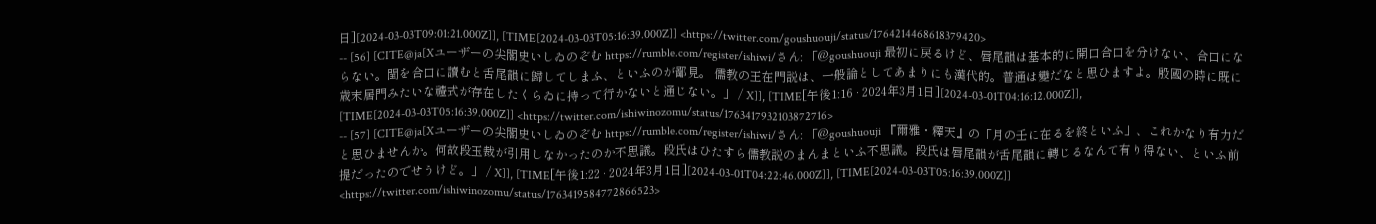日][2024-03-03T09:01:21.000Z]], [TIME[2024-03-03T05:16:39.000Z]] <https://twitter.com/goushuouji/status/1764214468618379420>
-- [56] [CITE@ja[Xユーザーの尖閣史いしゐのぞむ https://rumble.com/register/ishiwi/さん: 「@goushuouji 最初に戻るけど、唇尾韻は基本的に開口合口を分けない、合口にならない。閏を合口に讀むと舌尾韻に歸してしまふ、といふのが鄙見。 儒教の王在門説は、一般論としてあまりにも漢代的。普通は變だなと思ひますよ。殷國の時に既に歳末居門みたいな禮式が存在したくらゐに持って行かないと通じない。」 / X]], [TIME[午後1:16 · 2024年3月1日][2024-03-01T04:16:12.000Z]], [TIME[2024-03-03T05:16:39.000Z]] <https://twitter.com/ishiwinozomu/status/1763417932103872716>
-- [57] [CITE@ja[Xユーザーの尖閣史いしゐのぞむ https://rumble.com/register/ishiwi/さん: 「@goushuouji 『爾雅・釋天』の「月の壬に在るを終といふ」、これかなり有力だと思ひませんか。何故段玉裁が引用しなかったのか不思議。段氏はひたすら儒教説のまんまといふ不思議。段氏は唇尾韻が舌尾韻に轉じるなんて有り得ない、といふ前提だったのでせうけど。」 / X]], [TIME[午後1:22 · 2024年3月1日][2024-03-01T04:22:46.000Z]], [TIME[2024-03-03T05:16:39.000Z]] <https://twitter.com/ishiwinozomu/status/1763419584772866523>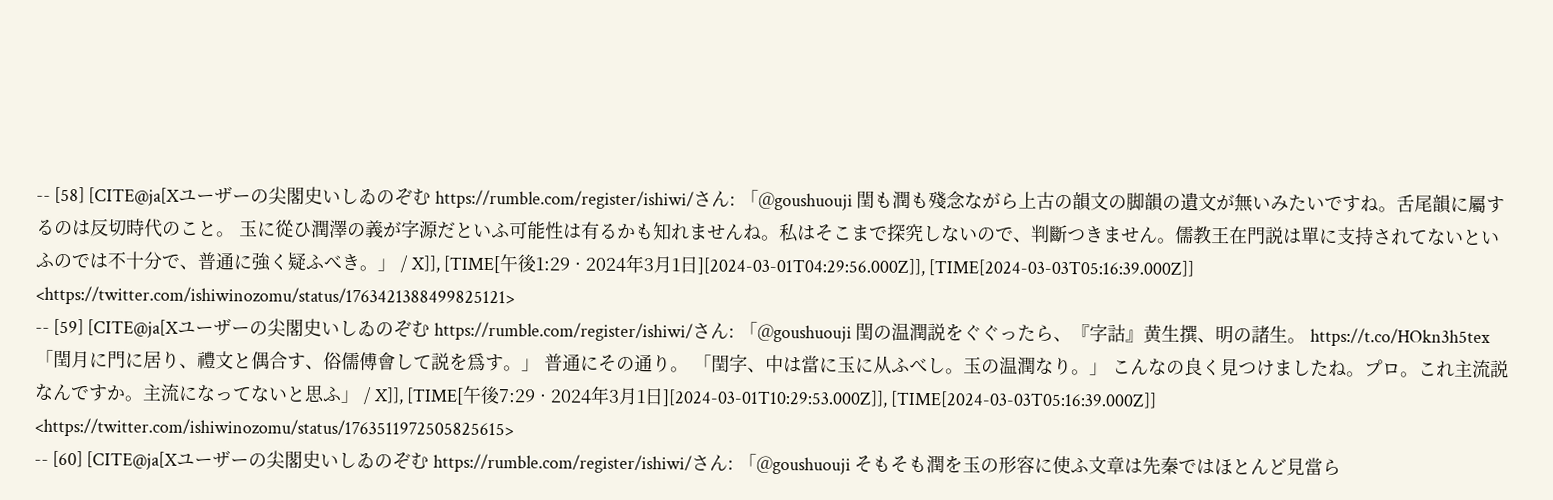-- [58] [CITE@ja[Xユーザーの尖閣史いしゐのぞむ https://rumble.com/register/ishiwi/さん: 「@goushuouji 閏も潤も殘念ながら上古の韻文の脚韻の遺文が無いみたいですね。舌尾韻に屬するのは反切時代のこと。 玉に從ひ潤澤の義が字源だといふ可能性は有るかも知れませんね。私はそこまで探究しないので、判斷つきません。儒教王在門説は單に支持されてないといふのでは不十分で、普通に強く疑ふべき。」 / X]], [TIME[午後1:29 · 2024年3月1日][2024-03-01T04:29:56.000Z]], [TIME[2024-03-03T05:16:39.000Z]] <https://twitter.com/ishiwinozomu/status/1763421388499825121>
-- [59] [CITE@ja[Xユーザーの尖閣史いしゐのぞむ https://rumble.com/register/ishiwi/さん: 「@goushuouji 閏の温潤説をぐぐったら、『字詁』黄生撰、明の諸生。 https://t.co/HOkn3h5tex 「閏月に門に居り、禮文と偶合す、俗儒傅會して説を爲す。」 普通にその通り。 「閏字、中は當に玉に从ふべし。玉の温潤なり。」 こんなの良く見つけましたね。プロ。これ主流説なんですか。主流になってないと思ふ」 / X]], [TIME[午後7:29 · 2024年3月1日][2024-03-01T10:29:53.000Z]], [TIME[2024-03-03T05:16:39.000Z]] <https://twitter.com/ishiwinozomu/status/1763511972505825615>
-- [60] [CITE@ja[Xユーザーの尖閣史いしゐのぞむ https://rumble.com/register/ishiwi/さん: 「@goushuouji そもそも潤を玉の形容に使ふ文章は先秦ではほとんど見當ら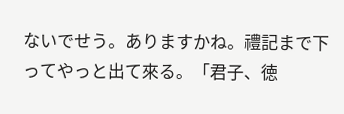ないでせう。ありますかね。禮記まで下ってやっと出て來る。「君子、徳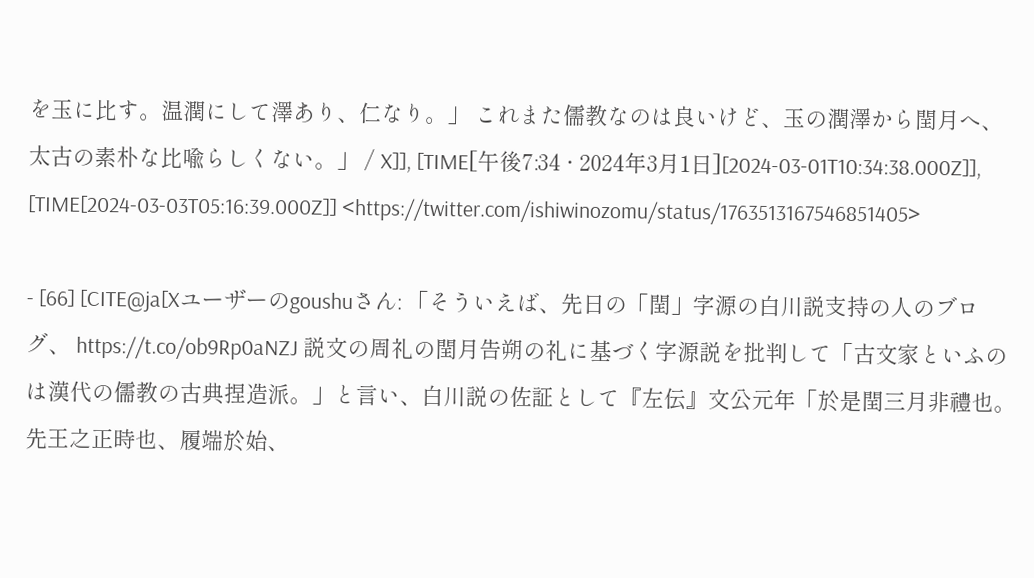を玉に比す。温潤にして澤あり、仁なり。」 これまた儒教なのは良いけど、玉の潤澤から閏月へ、太古の素朴な比喩らしくない。」 / X]], [TIME[午後7:34 · 2024年3月1日][2024-03-01T10:34:38.000Z]], [TIME[2024-03-03T05:16:39.000Z]] <https://twitter.com/ishiwinozomu/status/1763513167546851405>

- [66] [CITE@ja[Xユーザーのgoushuさん: 「そういえば、先日の「閏」字源の白川説支持の人のブログ、 https://t.co/ob9Rp0aNZJ 説文の周礼の閏月告朔の礼に基づく字源説を批判して「古文家といふのは漢代の儒教の古典捏造派。」と言い、白川説の佐証として『左伝』文公元年「於是閏三月非禮也。先王之正時也、履端於始、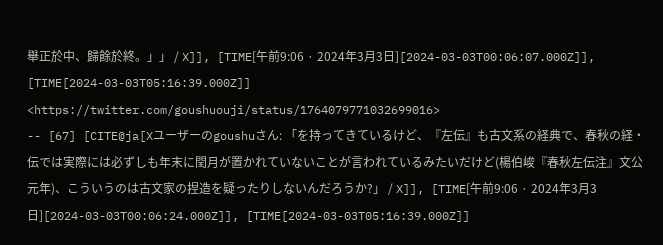舉正於中、歸餘於終。」」 / X]], [TIME[午前9:06 · 2024年3月3日][2024-03-03T00:06:07.000Z]], [TIME[2024-03-03T05:16:39.000Z]] <https://twitter.com/goushuouji/status/1764079771032699016>
-- [67] [CITE@ja[Xユーザーのgoushuさん: 「を持ってきているけど、『左伝』も古文系の経典で、春秋の経・伝では実際には必ずしも年末に閏月が置かれていないことが言われているみたいだけど(楊伯峻『春秋左伝注』文公元年)、こういうのは古文家の捏造を疑ったりしないんだろうか?」 / X]], [TIME[午前9:06 · 2024年3月3日][2024-03-03T00:06:24.000Z]], [TIME[2024-03-03T05:16:39.000Z]]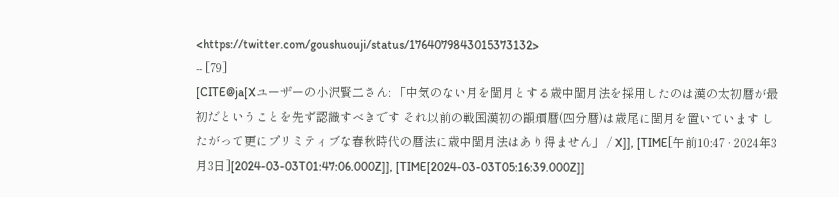<https://twitter.com/goushuouji/status/1764079843015373132>
-- [79]
[CITE@ja[Xユーザーの小沢賢二さん: 「中気のない月を閏月とする歳中閏月法を採用したのは漢の太初暦が最初だということを先ず認識すべきです それ以前の戦国漢初の顓頊暦(四分暦)は歳尾に閏月を置いています したがって更にプリミティブな春秋時代の暦法に歳中閏月法はあり得ません」 / X]], [TIME[午前10:47 · 2024年3月3日][2024-03-03T01:47:06.000Z]], [TIME[2024-03-03T05:16:39.000Z]]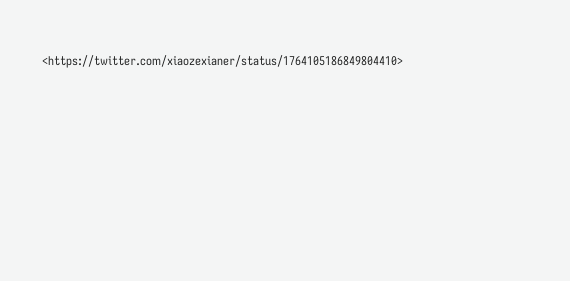<https://twitter.com/xiaozexianer/status/1764105186849804410>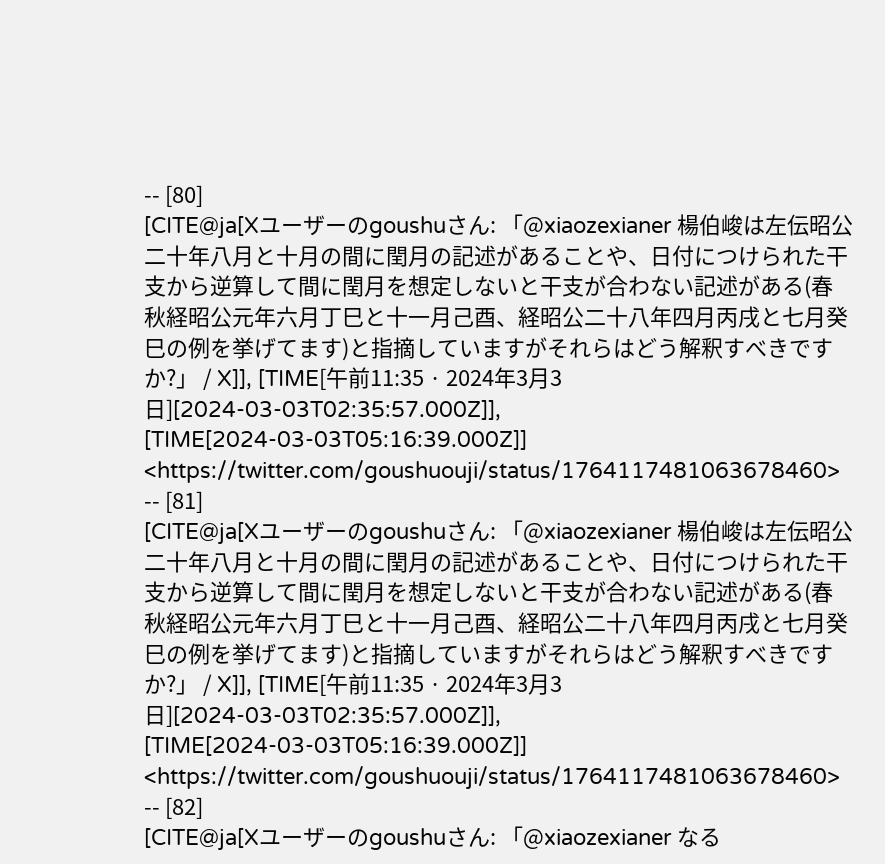-- [80]
[CITE@ja[Xユーザーのgoushuさん: 「@xiaozexianer 楊伯峻は左伝昭公二十年八月と十月の間に閏月の記述があることや、日付につけられた干支から逆算して間に閏月を想定しないと干支が合わない記述がある(春秋経昭公元年六月丁巳と十一月己酉、経昭公二十八年四月丙戌と七月癸巳の例を挙げてます)と指摘していますがそれらはどう解釈すべきですか?」 / X]], [TIME[午前11:35 · 2024年3月3日][2024-03-03T02:35:57.000Z]], [TIME[2024-03-03T05:16:39.000Z]] <https://twitter.com/goushuouji/status/1764117481063678460>
-- [81]
[CITE@ja[Xユーザーのgoushuさん: 「@xiaozexianer 楊伯峻は左伝昭公二十年八月と十月の間に閏月の記述があることや、日付につけられた干支から逆算して間に閏月を想定しないと干支が合わない記述がある(春秋経昭公元年六月丁巳と十一月己酉、経昭公二十八年四月丙戌と七月癸巳の例を挙げてます)と指摘していますがそれらはどう解釈すべきですか?」 / X]], [TIME[午前11:35 · 2024年3月3日][2024-03-03T02:35:57.000Z]], [TIME[2024-03-03T05:16:39.000Z]] <https://twitter.com/goushuouji/status/1764117481063678460>
-- [82]
[CITE@ja[Xユーザーのgoushuさん: 「@xiaozexianer なる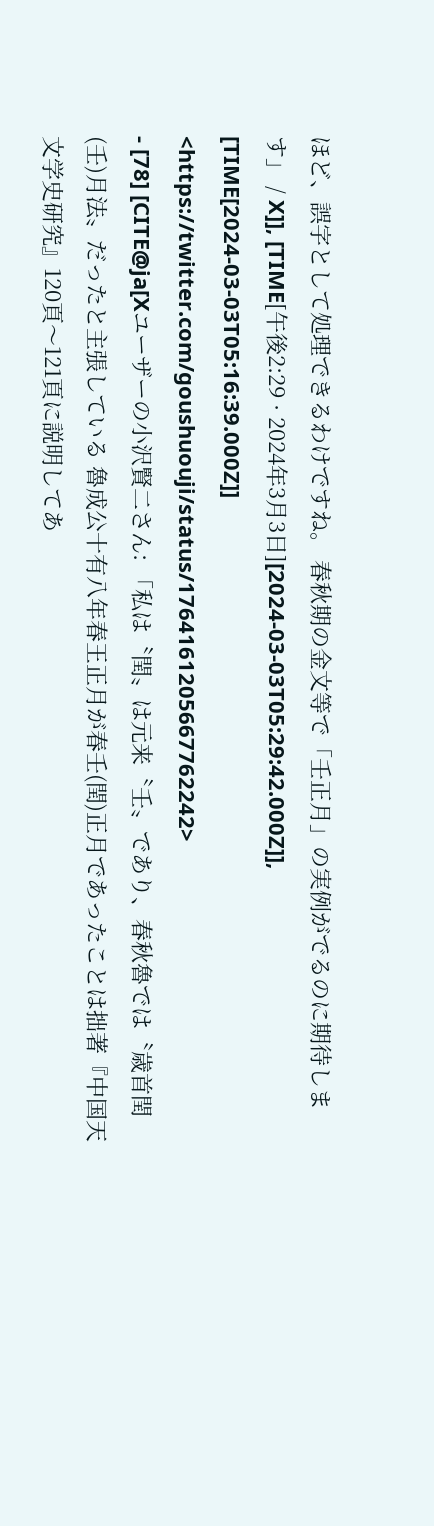ほど、誤字として処理できるわけですね。 春秋期の金文等で「壬正月」の実例がでるのに期待します」 / X]], [TIME[午後2:29 · 2024年3月3日][2024-03-03T05:29:42.000Z]], [TIME[2024-03-03T05:16:39.000Z]] <https://twitter.com/goushuouji/status/1764161205667762242>
- [78] [CITE@ja[Xユーザーの小沢賢二さん: 「私は〝閏〟は元来〝壬〟であり、春秋魯では〝歳首閏(壬)月法〟だったと主張している 魯成公十有八年春王正月が春壬(閏)正月であったことは拙著『中国天文学史研究』120頁〜121頁に説明してあ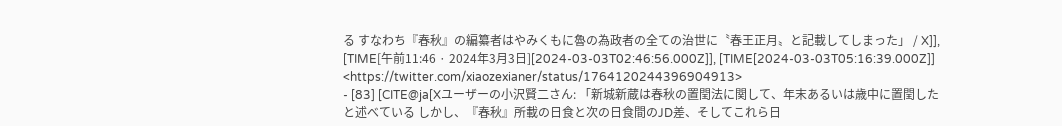る すなわち『春秋』の編纂者はやみくもに魯の為政者の全ての治世に〝春王正月〟と記載してしまった」 / X]], [TIME[午前11:46 · 2024年3月3日][2024-03-03T02:46:56.000Z]], [TIME[2024-03-03T05:16:39.000Z]] <https://twitter.com/xiaozexianer/status/1764120244396904913>
- [83] [CITE@ja[Xユーザーの小沢賢二さん: 「新城新蔵は春秋の置閏法に関して、年末あるいは歳中に置閏したと述べている しかし、『春秋』所載の日食と次の日食間のJD差、そしてこれら日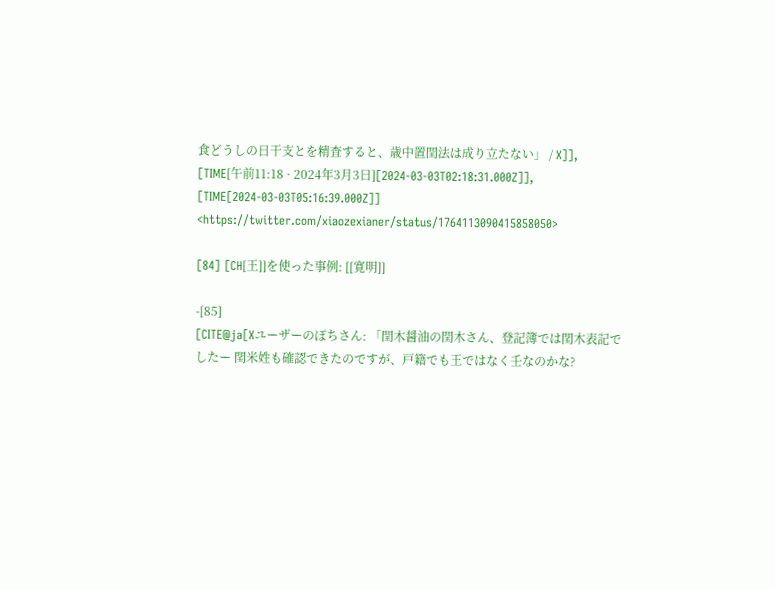食どうしの日干支とを精査すると、歳中置閏法は成り立たない」 / X]], [TIME[午前11:18 · 2024年3月3日][2024-03-03T02:18:31.000Z]], [TIME[2024-03-03T05:16:39.000Z]] <https://twitter.com/xiaozexianer/status/1764113090415858050>

[84] [CH[王]]を使った事例: [[寛明]]

-[85]
[CITE@ja[Xユーザーのぽちさん: 「閏木醤油の閏木さん、登記簿では𨳝木表記でしたー 𨳝米姓も確認できたのですが、戸籍でも王ではなく壬なのかな?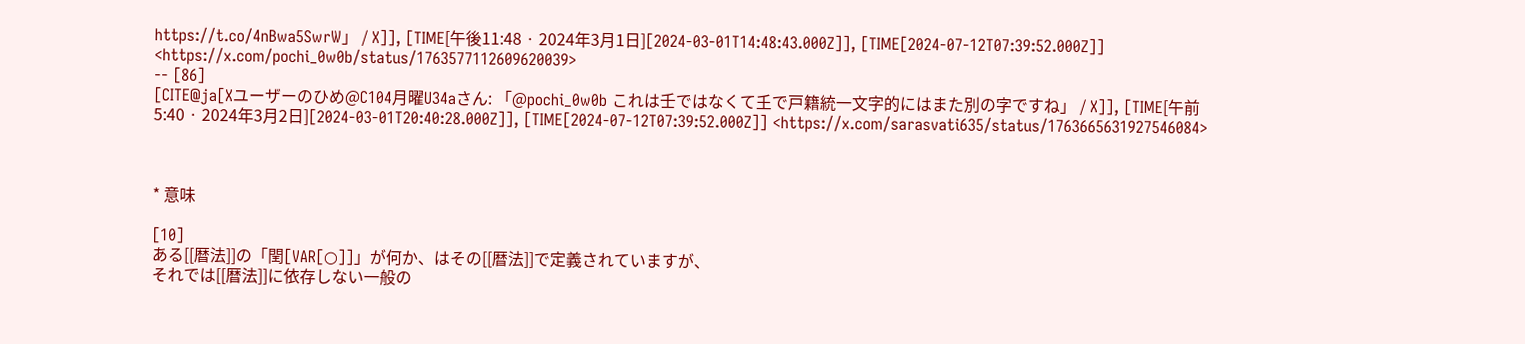https://t.co/4nBwa5SwrW」 / X]], [TIME[午後11:48 · 2024年3月1日][2024-03-01T14:48:43.000Z]], [TIME[2024-07-12T07:39:52.000Z]] <https://x.com/pochi_0w0b/status/1763577112609620039>
-- [86]
[CITE@ja[Xユーザーのひめ@C104月曜U34aさん: 「@pochi_0w0b これは壬ではなくて𡈼で戸籍統一文字的にはまた別の字ですね」 / X]], [TIME[午前5:40 · 2024年3月2日][2024-03-01T20:40:28.000Z]], [TIME[2024-07-12T07:39:52.000Z]] <https://x.com/sarasvati635/status/1763665631927546084>



* 意味

[10]
ある[[暦法]]の「閏[VAR[○]]」が何か、はその[[暦法]]で定義されていますが、
それでは[[暦法]]に依存しない一般の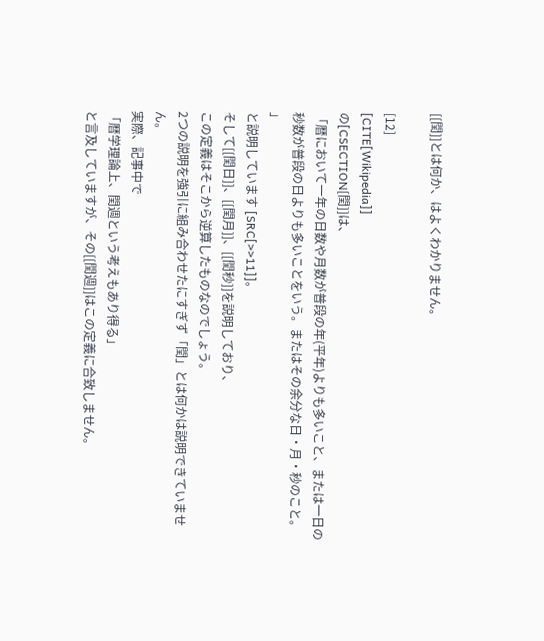[[閏]]とは何か、はよくわかりません。

[12]
[CITE[Wikipedia]]
の[CSECTION[閏]]は、
「暦において一年の日数や月数が普段の年(平年)よりも多いこと、または一日の秒数が普段の日よりも多いことをいう。またはその余分な日・月・秒のこと。 」
と説明しています [SRC[>>11]]。
そして[[閏日]]、[[閏月]]、[[閏秒]]を説明しており、
この定義はそこから逆算したものなのでしょう。
2つの説明を強引に組み合わせたにすぎず「閏」とは何かは説明できていません。
実際、記事中で
「暦学理論上、閏週という考えもあり得る」
と言及していますが、その[[閏週]]はこの定義に合致しません。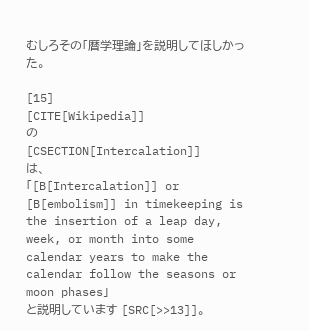むしろその「暦学理論」を説明してほしかった。

[15]
[CITE[Wikipedia]]
の
[CSECTION[Intercalation]]
は、
「[B[Intercalation]] or [B[embolism]] in timekeeping is the insertion of a leap day, week, or month into some calendar years to make the calendar follow the seasons or moon phases」
と説明しています [SRC[>>13]]。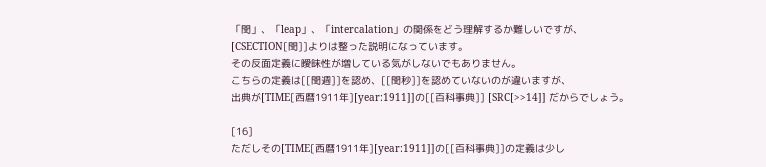「閏」、「leap」、「intercalation」の関係をどう理解するか難しいですが、
[CSECTION[閏]]よりは整った説明になっています。
その反面定義に曖昧性が増している気がしないでもありません。
こちらの定義は[[閏週]]を認め、[[閏秒]]を認めていないのが違いますが、
出典が[TIME[西暦1911年][year:1911]]の[[百科事典]] [SRC[>>14]] だからでしょう。

[16]
ただしその[TIME[西暦1911年][year:1911]]の[[百科事典]]の定義は少し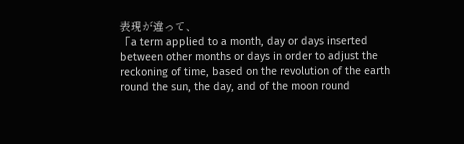表現が違って、
「a term applied to a month, day or days inserted between other months or days in order to adjust the reckoning of time, based on the revolution of the earth round the sun, the day, and of the moon round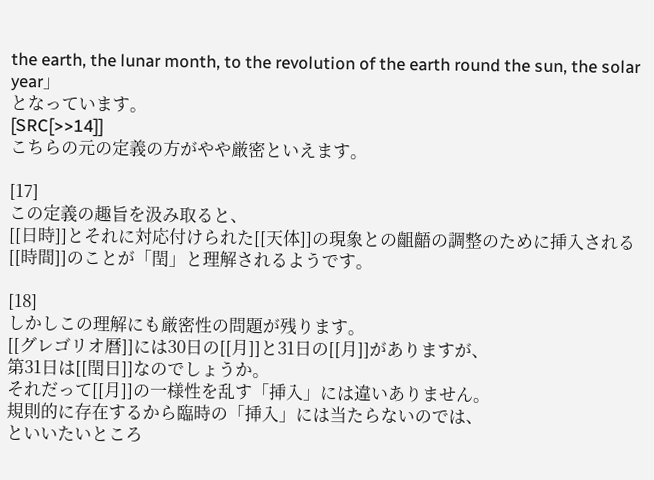the earth, the lunar month, to the revolution of the earth round the sun, the solar year」
となっています。
[SRC[>>14]]
こちらの元の定義の方がやや厳密といえます。

[17]
この定義の趣旨を汲み取ると、
[[日時]]とそれに対応付けられた[[天体]]の現象との齟齬の調整のために挿入される[[時間]]のことが「閏」と理解されるようです。

[18]
しかしこの理解にも厳密性の問題が残ります。
[[グレゴリオ暦]]には30日の[[月]]と31日の[[月]]がありますが、
第31日は[[閏日]]なのでしょうか。
それだって[[月]]の一様性を乱す「挿入」には違いありません。
規則的に存在するから臨時の「挿入」には当たらないのでは、
といいたいところ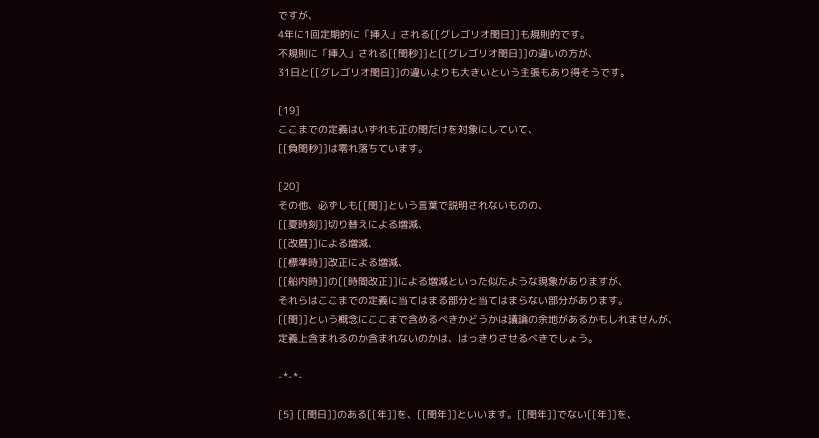ですが、
4年に1回定期的に「挿入」される[[グレゴリオ閏日]]も規則的です。
不規則に「挿入」される[[閏秒]]と[[グレゴリオ閏日]]の違いの方が、
31日と[[グレゴリオ閏日]]の違いよりも大きいという主張もあり得そうです。

[19]
ここまでの定義はいずれも正の閏だけを対象にしていて、
[[負閏秒]]は零れ落ちています。

[20]
その他、必ずしも[[閏]]という言葉で説明されないものの、
[[夏時刻]]切り替えによる増減、
[[改暦]]による増減、
[[標準時]]改正による増減、
[[船内時]]の[[時間改正]]による増減といった似たような現象がありますが、
それらはここまでの定義に当てはまる部分と当てはまらない部分があります。
[[閏]]という概念にここまで含めるべきかどうかは議論の余地があるかもしれませんが、
定義上含まれるのか含まれないのかは、はっきりさせるべきでしょう。

-*-*-

[5] [[閏日]]のある[[年]]を、[[閏年]]といいます。[[閏年]]でない[[年]]を、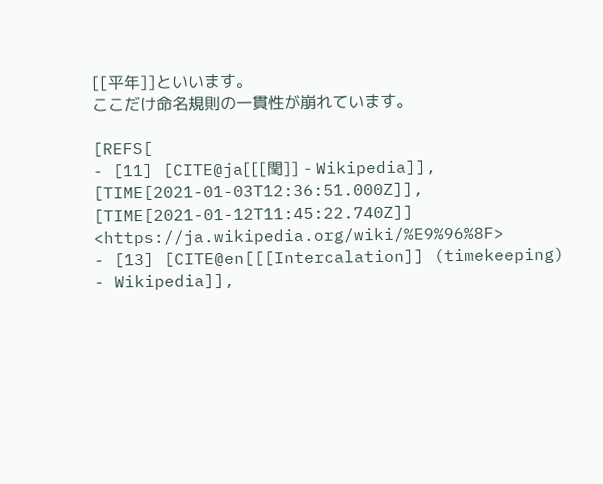[[平年]]といいます。
ここだけ命名規則の一貫性が崩れています。

[REFS[
- [11] [CITE@ja[[[閏]] - Wikipedia]], [TIME[2021-01-03T12:36:51.000Z]], [TIME[2021-01-12T11:45:22.740Z]] <https://ja.wikipedia.org/wiki/%E9%96%8F>
- [13] [CITE@en[[[Intercalation]] (timekeeping) - Wikipedia]],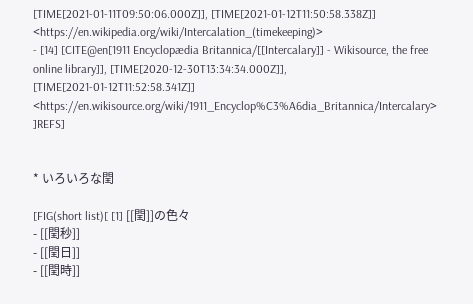[TIME[2021-01-11T09:50:06.000Z]], [TIME[2021-01-12T11:50:58.338Z]] <https://en.wikipedia.org/wiki/Intercalation_(timekeeping)>
- [14] [CITE@en[1911 Encyclopædia Britannica/[[Intercalary]] - Wikisource, the free online library]], [TIME[2020-12-30T13:34:34.000Z]], [TIME[2021-01-12T11:52:58.341Z]] <https://en.wikisource.org/wiki/1911_Encyclop%C3%A6dia_Britannica/Intercalary>
]REFS]


* いろいろな閏

[FIG(short list)[ [1] [[閏]]の色々
- [[閏秒]]
- [[閏日]]
- [[閏時]]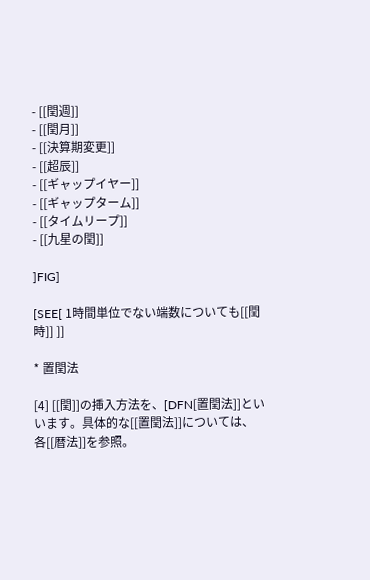- [[閏週]]
- [[閏月]]
- [[決算期変更]]
- [[超辰]]
- [[ギャップイヤー]]
- [[ギャップターム]]
- [[タイムリープ]]
- [[九星の閏]]

]FIG]

[SEE[ 1時間単位でない端数についても[[閏時]] ]]

* 置閏法

[4] [[閏]]の挿入方法を、[DFN[置閏法]]といいます。具体的な[[置閏法]]については、
各[[暦法]]を参照。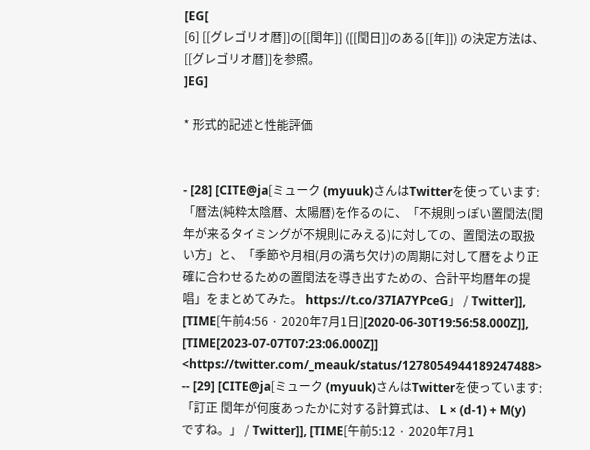[EG[
[6] [[グレゴリオ暦]]の[[閏年]] ([[閏日]]のある[[年]]) の決定方法は、
[[グレゴリオ暦]]を参照。
]EG]

* 形式的記述と性能評価


- [28] [CITE@ja[ミューク (myuuk)さんはTwitterを使っています: 「暦法(純粋太陰暦、太陽暦)を作るのに、「不規則っぽい置閏法(閏年が来るタイミングが不規則にみえる)に対しての、置閏法の取扱い方」と、「季節や月相(月の満ち欠け)の周期に対して暦をより正確に合わせるための置閏法を導き出すための、合計平均暦年の提唱」をまとめてみた。 https://t.co/37IA7YPceG」 / Twitter]], [TIME[午前4:56 · 2020年7月1日][2020-06-30T19:56:58.000Z]], [TIME[2023-07-07T07:23:06.000Z]] <https://twitter.com/_meauk/status/1278054944189247488>
-- [29] [CITE@ja[ミューク (myuuk)さんはTwitterを使っています: 「訂正 閏年が何度あったかに対する計算式は、 L × (d-1) + M(y) ですね。」 / Twitter]], [TIME[午前5:12 · 2020年7月1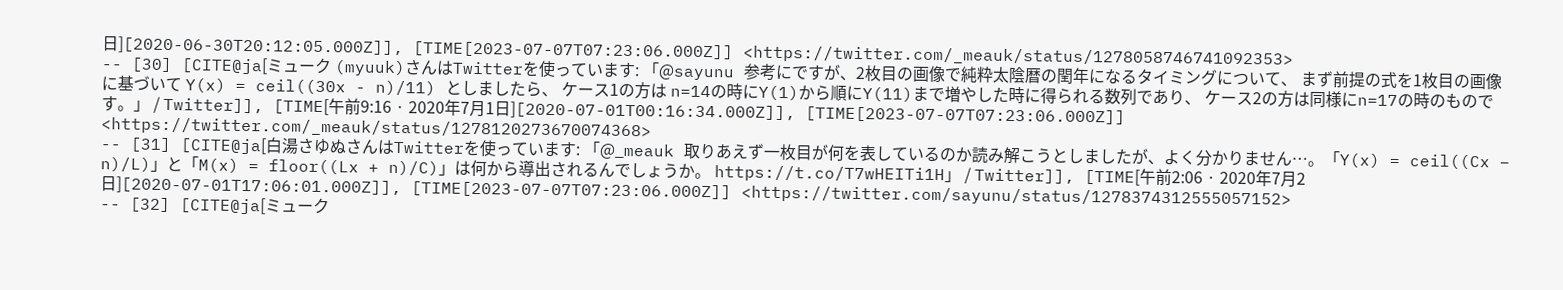日][2020-06-30T20:12:05.000Z]], [TIME[2023-07-07T07:23:06.000Z]] <https://twitter.com/_meauk/status/1278058746741092353>
-- [30] [CITE@ja[ミューク (myuuk)さんはTwitterを使っています: 「@sayunu 参考にですが、2枚目の画像で純粋太陰暦の閏年になるタイミングについて、 まず前提の式を1枚目の画像に基づいて Y(x) = ceil((30x - n)/11) としましたら、 ケース1の方は n=14の時にY(1)から順にY(11)まで増やした時に得られる数列であり、 ケース2の方は同様にn=17の時のものです。」 / Twitter]], [TIME[午前9:16 · 2020年7月1日][2020-07-01T00:16:34.000Z]], [TIME[2023-07-07T07:23:06.000Z]] <https://twitter.com/_meauk/status/1278120273670074368>
-- [31] [CITE@ja[白湯さゆぬさんはTwitterを使っています: 「@_meauk 取りあえず一枚目が何を表しているのか読み解こうとしましたが、よく分かりません…。「Y(x) = ceil((Cx − n)/L)」と「M(x) = floor((Lx + n)/C)」は何から導出されるんでしょうか。 https://t.co/T7wHEITi1H」 / Twitter]], [TIME[午前2:06 · 2020年7月2日][2020-07-01T17:06:01.000Z]], [TIME[2023-07-07T07:23:06.000Z]] <https://twitter.com/sayunu/status/1278374312555057152>
-- [32] [CITE@ja[ミューク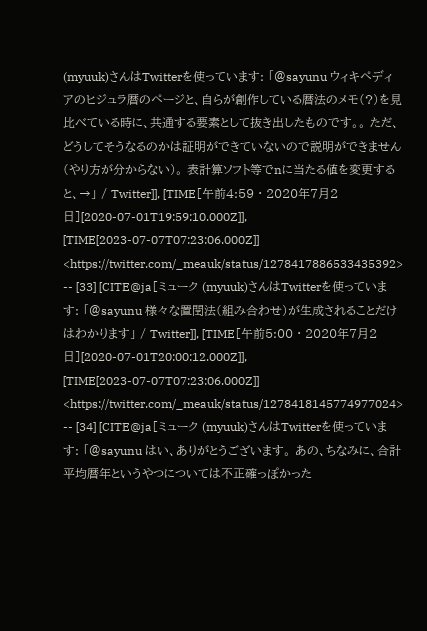(myuuk)さんはTwitterを使っています: 「@sayunu ウィキペディアのヒジュラ暦のページと、自らが創作している暦法のメモ(?)を見比べている時に、共通する要素として抜き出したものです。。 ただ、どうしてそうなるのかは証明ができていないので説明ができません(やり方が分からない)。 表計算ソフト等でnに当たる値を変更すると、→」 / Twitter]], [TIME[午前4:59 · 2020年7月2日][2020-07-01T19:59:10.000Z]], [TIME[2023-07-07T07:23:06.000Z]] <https://twitter.com/_meauk/status/1278417886533435392>
-- [33] [CITE@ja[ミューク (myuuk)さんはTwitterを使っています: 「@sayunu 様々な置閏法(組み合わせ)が生成されることだけはわかります」 / Twitter]], [TIME[午前5:00 · 2020年7月2日][2020-07-01T20:00:12.000Z]], [TIME[2023-07-07T07:23:06.000Z]] <https://twitter.com/_meauk/status/1278418145774977024>
-- [34] [CITE@ja[ミューク (myuuk)さんはTwitterを使っています: 「@sayunu はい、ありがとうございます。 あの、ちなみに、合計平均暦年というやつについては不正確っぽかった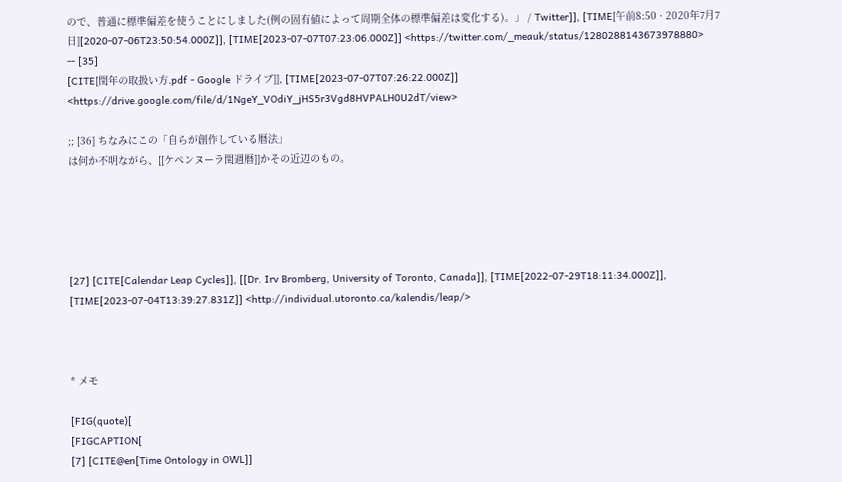ので、普通に標準偏差を使うことにしました(例の固有値によって周期全体の標準偏差は変化する)。」 / Twitter]], [TIME[午前8:50 · 2020年7月7日][2020-07-06T23:50:54.000Z]], [TIME[2023-07-07T07:23:06.000Z]] <https://twitter.com/_meauk/status/1280288143673978880>
-- [35]
[CITE[閏年の取扱い方.pdf - Google ドライブ]], [TIME[2023-07-07T07:26:22.000Z]] <https://drive.google.com/file/d/1NgeY_VOdiY_jHS5r3Vgd8HVPALH0U2dT/view>

;; [36] ちなみにこの「自らが創作している暦法」
は何か不明ながら、[[ケペンヌーラ閏週暦]]かその近辺のもの。





[27] [CITE[Calendar Leap Cycles]], [[Dr. Irv Bromberg, University of Toronto, Canada]], [TIME[2022-07-29T18:11:34.000Z]], [TIME[2023-07-04T13:39:27.831Z]] <http://individual.utoronto.ca/kalendis/leap/>



* メモ

[FIG(quote)[
[FIGCAPTION[
[7] [CITE@en[Time Ontology in OWL]]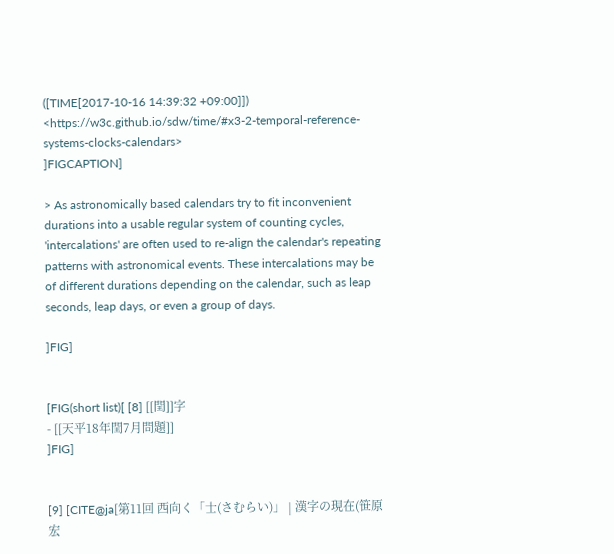([TIME[2017-10-16 14:39:32 +09:00]])
<https://w3c.github.io/sdw/time/#x3-2-temporal-reference-systems-clocks-calendars>
]FIGCAPTION]

> As astronomically based calendars try to fit inconvenient durations into a usable regular system of counting cycles, 'intercalations' are often used to re-align the calendar's repeating patterns with astronomical events. These intercalations may be of different durations depending on the calendar, such as leap seconds, leap days, or even a group of days.

]FIG]


[FIG(short list)[ [8] [[閏]]字
- [[天平18年閏7月問題]]
]FIG]


[9] [CITE@ja[第11回 西向く「士(さむらい)」 | 漢字の現在(笹原 宏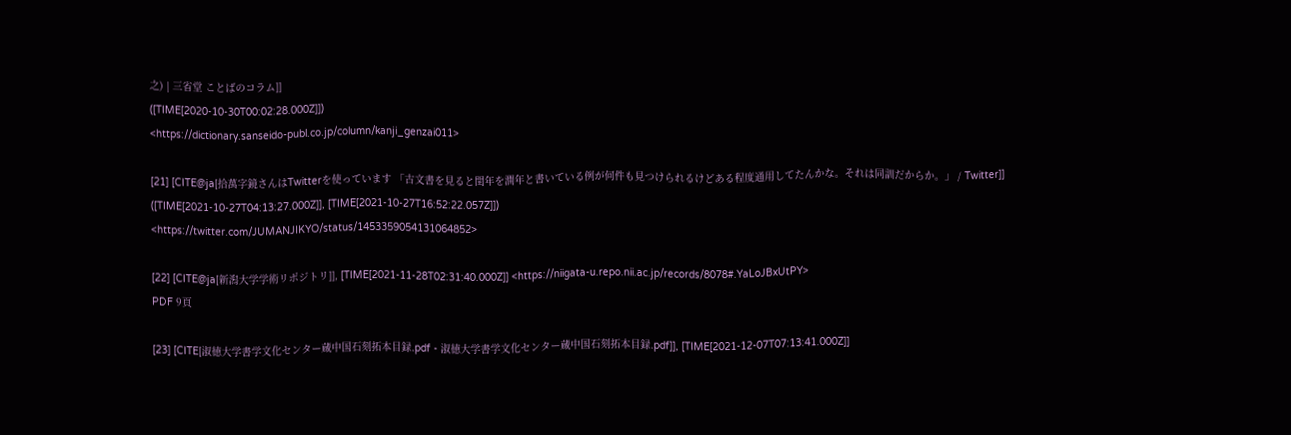之) | 三省堂 ことばのコラム]]
([TIME[2020-10-30T00:02:28.000Z]])
<https://dictionary.sanseido-publ.co.jp/column/kanji_genzai011>

[21] [CITE@ja[拾萬字鏡さんはTwitterを使っています 「古文書を見ると閏年を潤年と書いている例が何件も見つけられるけどある程度通用してたんかな。それは同訓だからか。」 / Twitter]]
([TIME[2021-10-27T04:13:27.000Z]], [TIME[2021-10-27T16:52:22.057Z]])
<https://twitter.com/JUMANJIKYO/status/1453359054131064852>

[22] [CITE@ja[新潟大学学術リポジトリ]], [TIME[2021-11-28T02:31:40.000Z]] <https://niigata-u.repo.nii.ac.jp/records/8078#.YaLoJBxUtPY>
PDF 9頁

[23] [CITE[淑徳大学書学文化センター蔵中国石刻拓本目録.pdf - 淑徳大学書学文化センター蔵中国石刻拓本目録.pdf]], [TIME[2021-12-07T07:13:41.000Z]]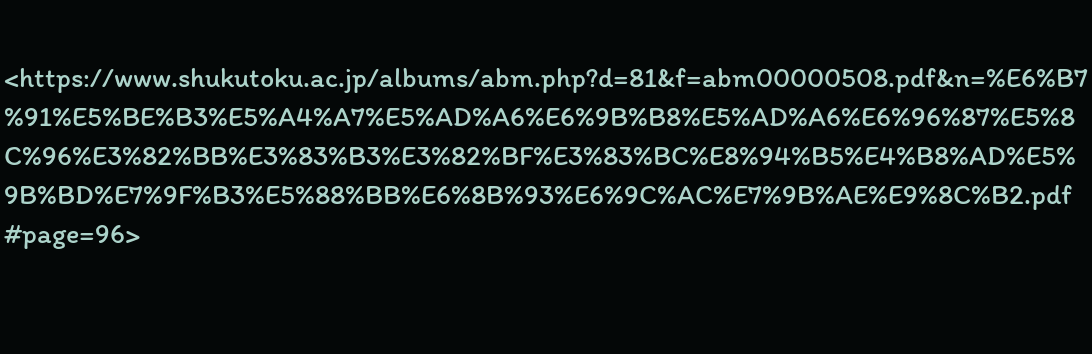<https://www.shukutoku.ac.jp/albums/abm.php?d=81&f=abm00000508.pdf&n=%E6%B7%91%E5%BE%B3%E5%A4%A7%E5%AD%A6%E6%9B%B8%E5%AD%A6%E6%96%87%E5%8C%96%E3%82%BB%E3%83%B3%E3%82%BF%E3%83%BC%E8%94%B5%E4%B8%AD%E5%9B%BD%E7%9F%B3%E5%88%BB%E6%8B%93%E6%9C%AC%E7%9B%AE%E9%8C%B2.pdf#page=96>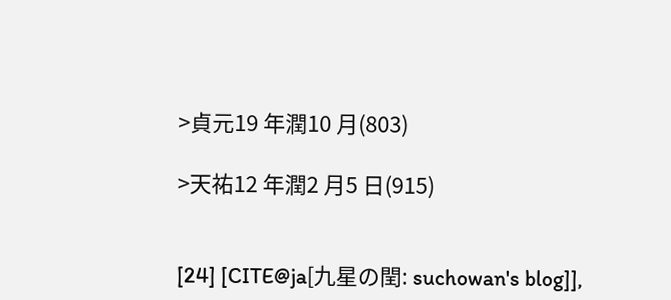>貞元19 年潤10 月(803)

>天祐12 年潤2 月5 日(915)


[24] [CITE@ja[九星の閏: suchowan's blog]],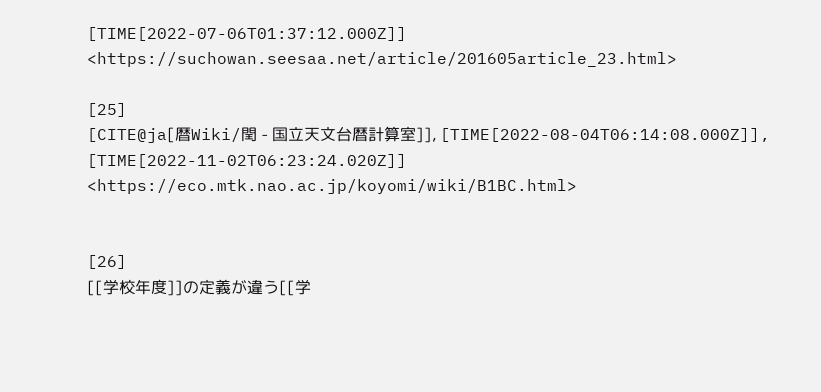[TIME[2022-07-06T01:37:12.000Z]] <https://suchowan.seesaa.net/article/201605article_23.html>

[25]
[CITE@ja[暦Wiki/閏 - 国立天文台暦計算室]], [TIME[2022-08-04T06:14:08.000Z]], [TIME[2022-11-02T06:23:24.020Z]] <https://eco.mtk.nao.ac.jp/koyomi/wiki/B1BC.html>


[26]
[[学校年度]]の定義が違う[[学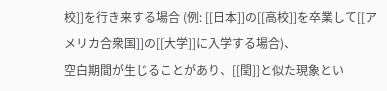校]]を行き来する場合 (例: [[日本]]の[[高校]]を卒業して[[アメリカ合衆国]]の[[大学]]に入学する場合)、
空白期間が生じることがあり、[[閏]]と似た現象とい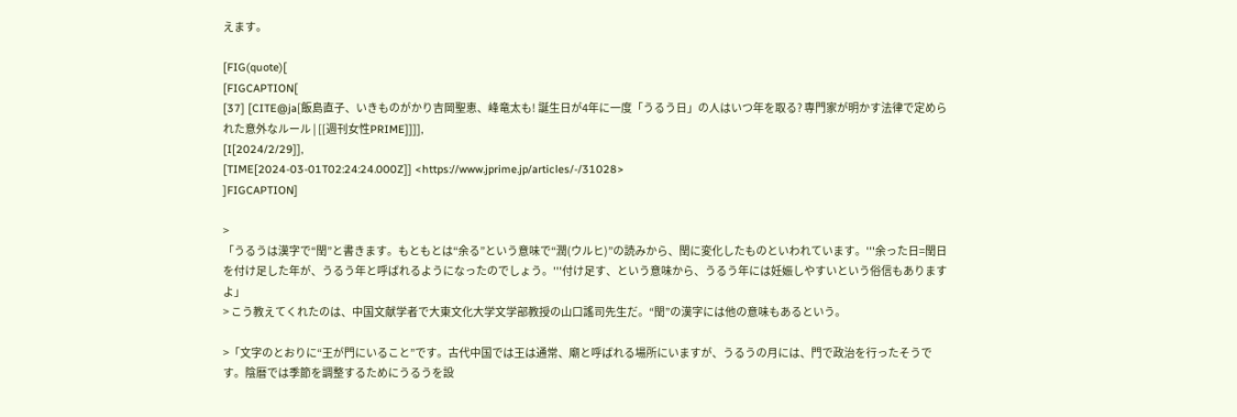えます。

[FIG(quote)[
[FIGCAPTION[
[37] [CITE@ja[飯島直子、いきものがかり吉岡聖恵、峰竜太も! 誕生日が4年に一度「うるう日」の人はいつ年を取る? 専門家が明かす法律で定められた意外なルール | [[週刊女性PRIME]]]],
[I[2024/2/29]],
[TIME[2024-03-01T02:24:24.000Z]] <https://www.jprime.jp/articles/-/31028>
]FIGCAPTION]

>
「うるうは漢字で“閏”と書きます。もともとは“余る”という意味で“潤(ウルヒ)”の読みから、閏に変化したものといわれています。'''余った日=閏日を付け足した年が、うるう年と呼ばれるようになったのでしょう。'''付け足す、という意味から、うるう年には妊娠しやすいという俗信もありますよ」
> こう教えてくれたのは、中国文献学者で大東文化大学文学部教授の山口謠司先生だ。“閏”の漢字には他の意味もあるという。

>「文字のとおりに“王が門にいること”です。古代中国では王は通常、廟と呼ばれる場所にいますが、うるうの月には、門で政治を行ったそうです。陰暦では季節を調整するためにうるうを設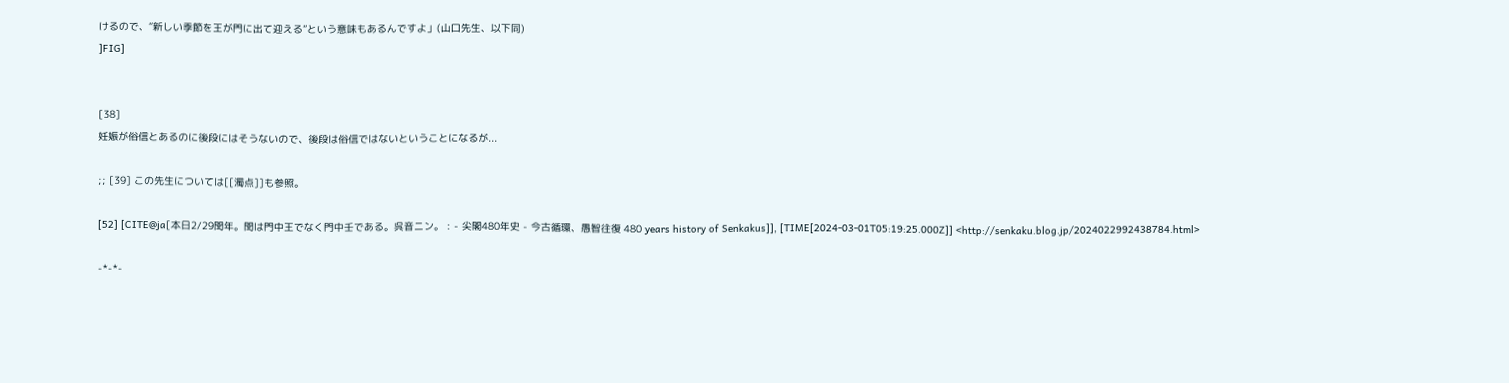けるので、“新しい季節を王が門に出て迎える”という意味もあるんですよ」(山口先生、以下同)
]FIG]


[38]
妊娠が俗信とあるのに後段にはそうないので、後段は俗信ではないということになるが...

;; [39] この先生については[[濁点]]も参照。

[52] [CITE@ja[本日2/29閏年。閏は門中王でなく門中壬である。呉音ニン。 : - 尖閣480年史 - 今古循環、愚智往復 480 years history of Senkakus]], [TIME[2024-03-01T05:19:25.000Z]] <http://senkaku.blog.jp/2024022992438784.html>

-*-*-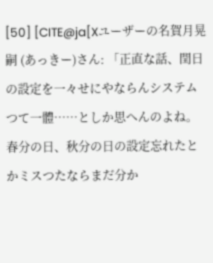[50] [CITE@ja[Xユーザーの名賀月晃嗣 (あっきー)さん: 「正直な話、閏日の設定を一々せにやならんシステムつて一體……としか思へんのよね。春分の日、秋分の日の設定忘れたとかミスつたならまだ分か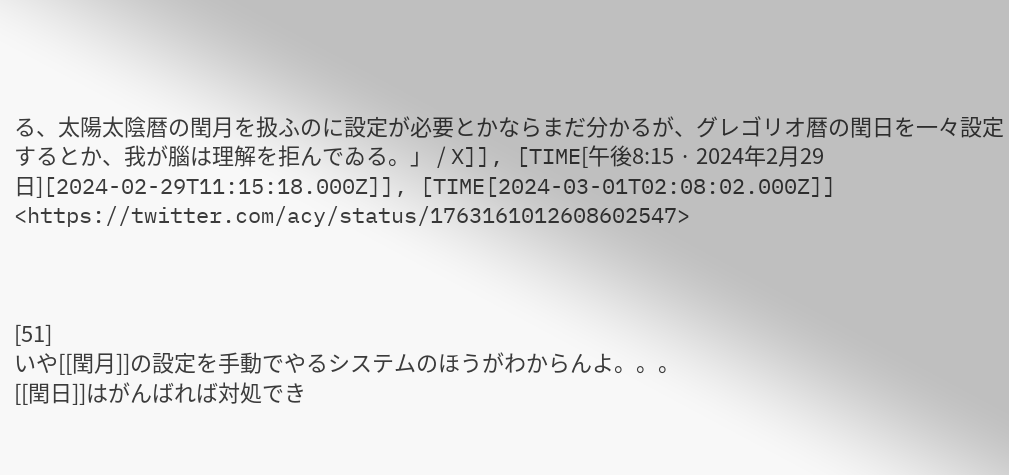る、太陽太陰暦の閏月を扱ふのに設定が必要とかならまだ分かるが、グレゴリオ暦の閏日を一々設定するとか、我が腦は理解を拒んでゐる。」 / X]], [TIME[午後8:15 · 2024年2月29日][2024-02-29T11:15:18.000Z]], [TIME[2024-03-01T02:08:02.000Z]] <https://twitter.com/acy/status/1763161012608602547>



[51]
いや[[閏月]]の設定を手動でやるシステムのほうがわからんよ。。。
[[閏日]]はがんばれば対処でき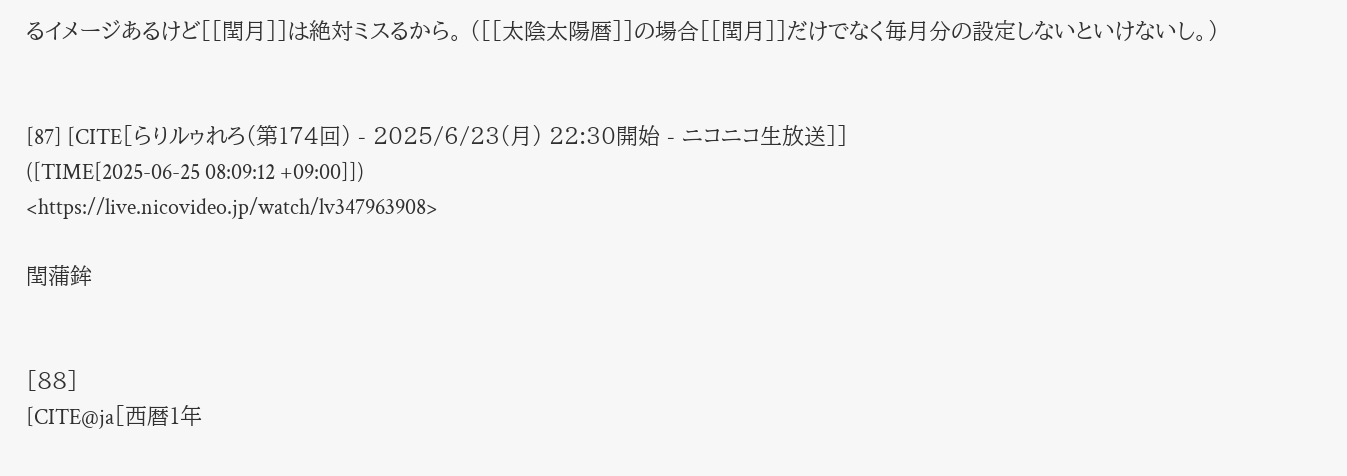るイメージあるけど[[閏月]]は絶対ミスるから。 ([[太陰太陽暦]]の場合[[閏月]]だけでなく毎月分の設定しないといけないし。)


[87] [CITE[らりルゥれろ(第174回) - 2025/6/23(月) 22:30開始 - ニコニコ生放送]]
([TIME[2025-06-25 08:09:12 +09:00]])
<https://live.nicovideo.jp/watch/lv347963908>

閏蒲鉾


[88]
[CITE@ja[西暦1年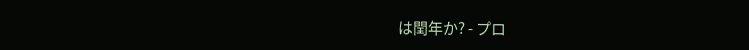は閏年か? - プロ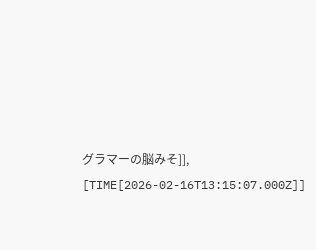グラマーの脳みそ]], [TIME[2026-02-16T13:15:07.000Z]]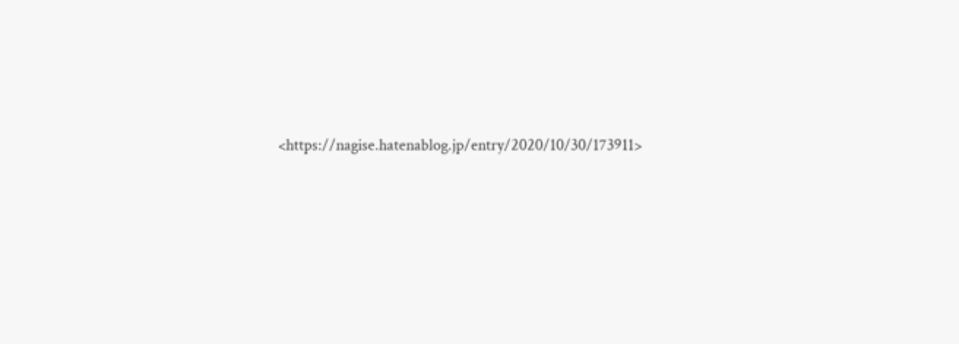<https://nagise.hatenablog.jp/entry/2020/10/30/173911>